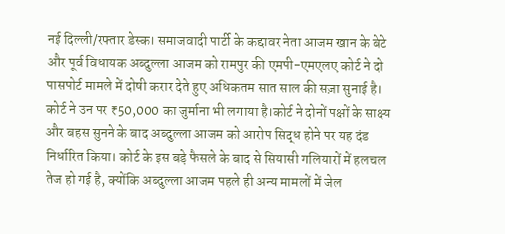नई दिल्ली/रफ्तार डेस्क। समाजवादी पार्टी के कद्दावर नेता आजम खान के बेटे और पूर्व विधायक अब्दुल्ला आजम को रामपुर की एमपी-एमएलए कोर्ट ने दो पासपोर्ट मामले में दोषी करार देते हुए अधिकतम सात साल की सज़ा सुनाई है। कोर्ट ने उन पर ₹50,000 का जुर्माना भी लगाया है।कोर्ट ने दोनों पक्षों के साक्ष्य और बहस सुनने के बाद अब्दुल्ला आजम को आरोप सिद्ध होने पर यह दंड निर्धारित किया। कोर्ट के इस बड़े फैसले के बाद से सियासी गलियारों में हलचल तेज हो गई है, क्योंकि अब्दुल्ला आजम पहले ही अन्य मामलों में जेल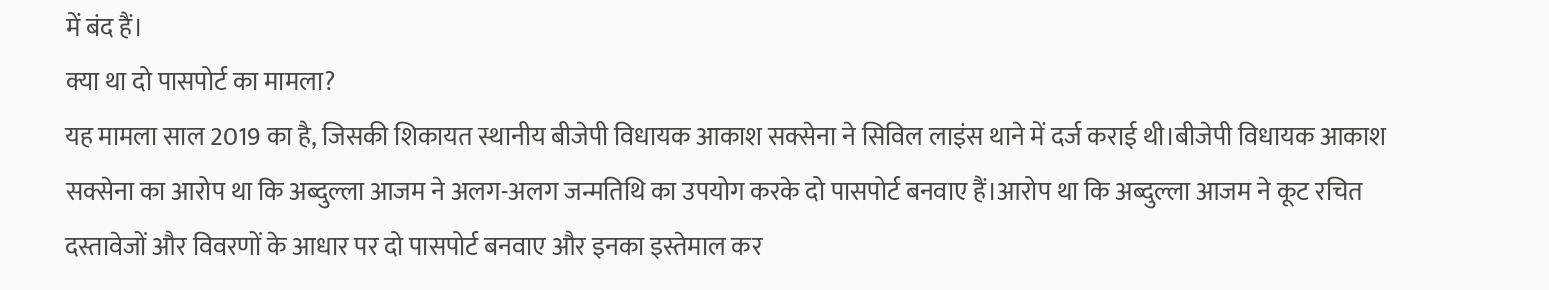में बंद हैं।
क्या था दो पासपोर्ट का मामला?
यह मामला साल 2019 का है, जिसकी शिकायत स्थानीय बीजेपी विधायक आकाश सक्सेना ने सिविल लाइंस थाने में दर्ज कराई थी।बीजेपी विधायक आकाश सक्सेना का आरोप था कि अब्दुल्ला आजम ने अलग-अलग जन्मतिथि का उपयोग करके दो पासपोर्ट बनवाए हैं।आरोप था कि अब्दुल्ला आजम ने कूट रचित दस्तावेजों और विवरणों के आधार पर दो पासपोर्ट बनवाए और इनका इस्तेमाल कर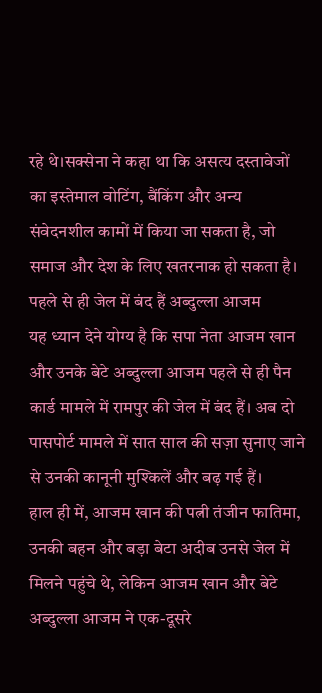रहे थे।सक्सेना ने कहा था कि असत्य दस्तावेजों का इस्तेमाल वोटिंग, बैंकिंग और अन्य संवेदनशील कामों में किया जा सकता है, जो समाज और देश के लिए खतरनाक हो सकता है।
पहले से ही जेल में बंद हैं अब्दुल्ला आजम
यह ध्यान देने योग्य है कि सपा नेता आजम खान और उनके बेटे अब्दुल्ला आजम पहले से ही पैन कार्ड मामले में रामपुर की जेल में बंद हैं। अब दो पासपोर्ट मामले में सात साल की सज़ा सुनाए जाने से उनकी कानूनी मुश्किलें और बढ़ गई हैं।
हाल ही में, आजम खान की पत्नी तंजीन फातिमा, उनकी बहन और बड़ा बेटा अदीब उनसे जेल में मिलने पहुंचे थे, लेकिन आजम खान और बेटे अब्दुल्ला आजम ने एक-दूसरे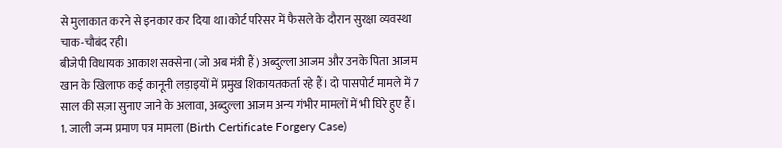से मुलाकात करने से इनकार कर दिया था।कोर्ट परिसर में फैसले के दौरान सुरक्षा व्यवस्था चाक-चौबंद रही।
बीजेपी विधायक आकाश सक्सेना (जो अब मंत्री हैं) अब्दुल्ला आजम और उनके पिता आजम खान के खिलाफ कई कानूनी लड़ाइयों में प्रमुख शिकायतकर्ता रहे हैं। दो पासपोर्ट मामले में 7 साल की सज़ा सुनाए जाने के अलावा, अब्दुल्ला आजम अन्य गंभीर मामलों में भी घिरे हुए हैं।
1. जाली जन्म प्रमाण पत्र मामला (Birth Certificate Forgery Case)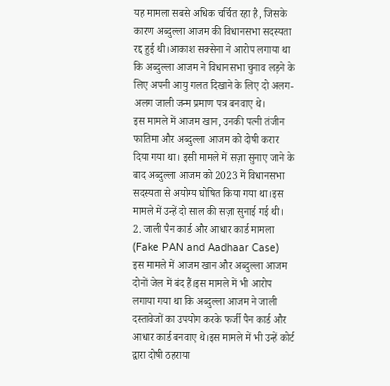यह मामला सबसे अधिक चर्चित रहा है, जिसके कारण अब्दुल्ला आजम की विधानसभा सदस्यता रद्द हुई थी।आकाश सक्सेना ने आरोप लगाया था कि अब्दुल्ला आजम ने विधानसभा चुनाव लड़ने के लिए अपनी आयु गलत दिखाने के लिए दो अलग-अलग जाली जन्म प्रमाण पत्र बनवाए थे।
इस मामले में आजम खान, उनकी पत्नी तंजीन फातिमा और अब्दुल्ला आजम को दोषी करार दिया गया था। इसी मामले में सज़ा सुनाए जाने के बाद अब्दुल्ला आजम को 2023 में विधानसभा सदस्यता से अयोग्य घोषित किया गया था।इस मामले में उन्हें दो साल की सज़ा सुनाई गई थी।
2. जाली पैन कार्ड और आधार कार्ड मामला (Fake PAN and Aadhaar Case)
इस मामले में आजम खान और अब्दुल्ला आजम दोनों जेल में बंद हैं।इस मामले में भी आरोप लगाया गया था कि अब्दुल्ला आजम ने जाली दस्तावेजों का उपयोग करके फर्जी पैन कार्ड और आधार कार्ड बनवाए थे।इस मामले में भी उन्हें कोर्ट द्वारा दोषी ठहराया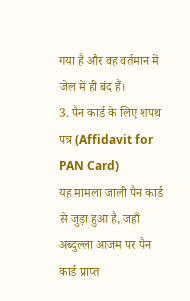गया है और वह वर्तमान में जेल में ही बंद हैं।
3. पैन कार्ड के लिए शपथ पत्र (Affidavit for PAN Card)
यह मामला जाली पैन कार्ड से जुड़ा हुआ है, जहाँ अब्दुल्ला आजम पर पैन कार्ड प्राप्त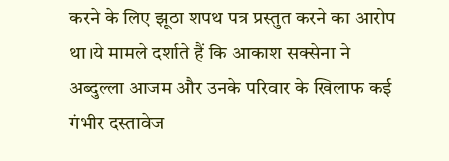करने के लिए झूठा शपथ पत्र प्रस्तुत करने का आरोप था।ये मामले दर्शाते हैं कि आकाश सक्सेना ने अब्दुल्ला आजम और उनके परिवार के खिलाफ कई गंभीर दस्तावेज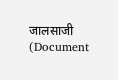जालसाजी (Document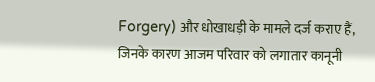Forgery) और धोखाधड़ी के मामले दर्ज कराए हैं, जिनके कारण आजम परिवार को लगातार कानूनी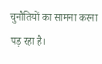चुनौतियों का सामना करना पड़ रहा है।